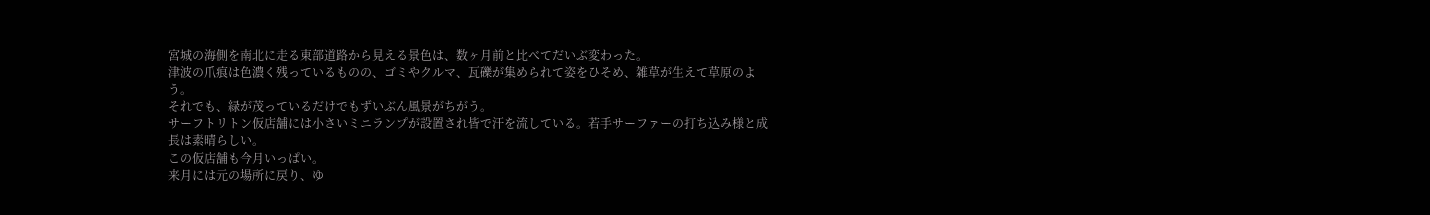宮城の海側を南北に走る東部道路から見える景色は、数ヶ月前と比べてだいぶ変わった。
津波の爪痕は色濃く残っているものの、ゴミやクルマ、瓦礫が集められて姿をひそめ、雑草が生えて草原のよう。
それでも、緑が茂っているだけでもずいぶん風景がちがう。
サーフトリトン仮店舗には小さいミニランプが設置され皆で汗を流している。若手サーファーの打ち込み様と成長は素晴らしい。
この仮店舗も今月いっぱい。
来月には元の場所に戻り、ゆ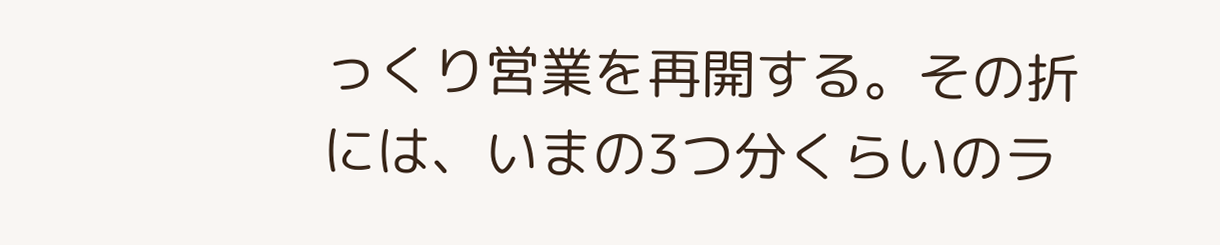っくり営業を再開する。その折には、いまの3つ分くらいのラ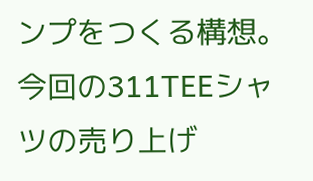ンプをつくる構想。今回の311TEEシャツの売り上げ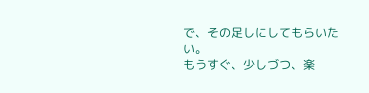で、その足しにしてもらいたい。
もうすぐ、少しづつ、楽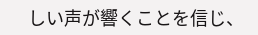しい声が響くことを信じ、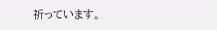祈っています。